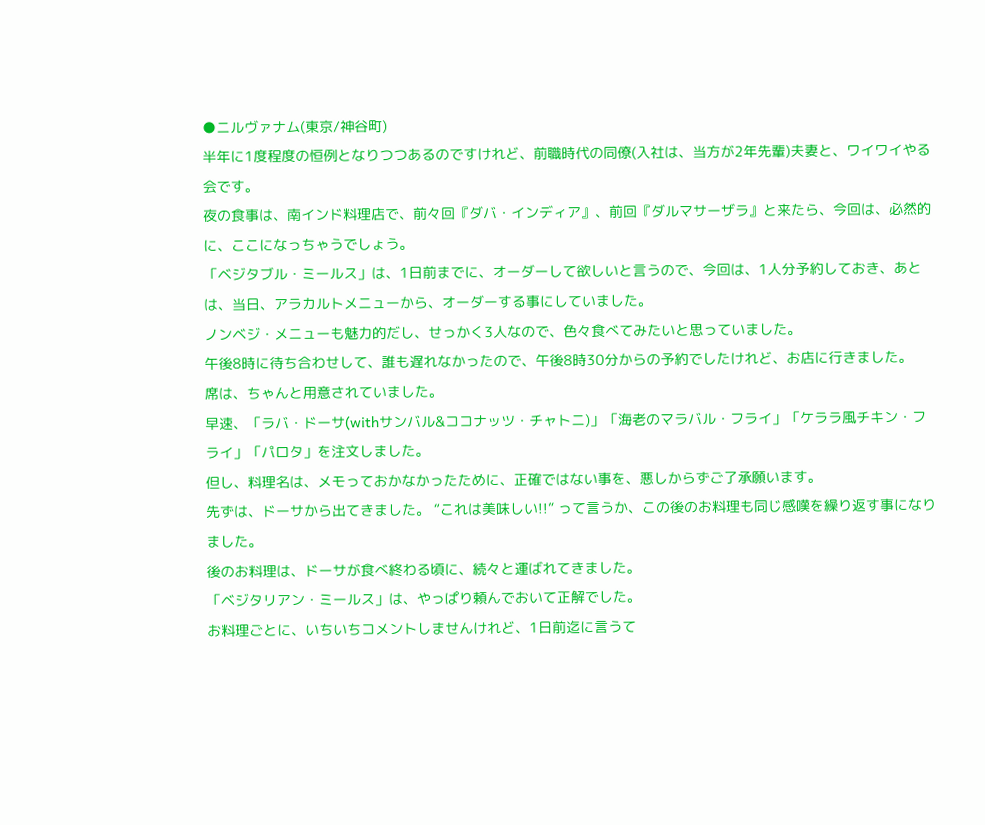●ニルヴァナム(東京/神谷町)
半年に1度程度の恒例となりつつあるのですけれど、前職時代の同僚(入社は、当方が2年先輩)夫妻と、ワイワイやる会です。
夜の食事は、南インド料理店で、前々回『ダバ・インディア』、前回『ダルマサーザラ』と来たら、今回は、必然的に、ここになっちゃうでしょう。
「ベジタブル・ミールス」は、1日前までに、オーダーして欲しいと言うので、今回は、1人分予約しておき、あとは、当日、アラカルトメニューから、オーダーする事にしていました。
ノンベジ・メニューも魅力的だし、せっかく3人なので、色々食べてみたいと思っていました。
午後8時に待ち合わせして、誰も遅れなかったので、午後8時30分からの予約でしたけれど、お店に行きました。
席は、ちゃんと用意されていました。
早速、「ラバ・ドーサ(withサンバル&ココナッツ・チャトニ)」「海老のマラバル・フライ」「ケララ風チキン・フライ」「パロタ」を注文しました。
但し、料理名は、メモっておかなかったために、正確ではない事を、悪しからずご了承願います。
先ずは、ドーサから出てきました。 “これは美味しい!!” って言うか、この後のお料理も同じ感嘆を繰り返す事になりました。
後のお料理は、ドーサが食べ終わる頃に、続々と運ばれてきました。
「ベジタリアン・ミールス」は、やっぱり頼んでおいて正解でした。
お料理ごとに、いちいちコメントしませんけれど、1日前迄に言うて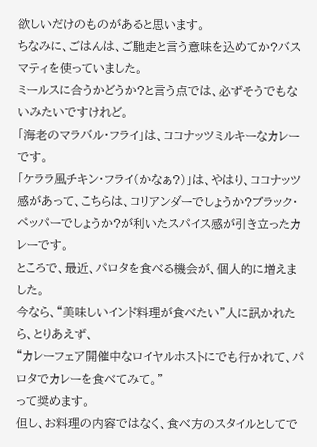欲しいだけのものがあると思います。
ちなみに、ごはんは、ご馳走と言う意味を込めてか?バスマティを使っていました。
ミールスに合うかどうか?と言う点では、必ずそうでもないみたいですけれど。
「海老のマラバル・フライ」は、ココナッツミルキーなカレーです。
「ケララ風チキン・フライ(かなぁ?)」は、やはり、ココナッツ感があって、こちらは、コリアンダーでしょうか?ブラック・ペッパーでしょうか?が利いたスパイス感が引き立ったカレーです。
ところで、最近、パロタを食べる機会が、個人的に増えました。
今なら、“美味しいインド料理が食べたい”人に訊かれたら、とりあえず、
“カレーフェア開催中なロイヤルホストにでも行かれて、パロタでカレーを食べてみて。”
って奨めます。
但し、お料理の内容ではなく、食べ方のスタイルとしてで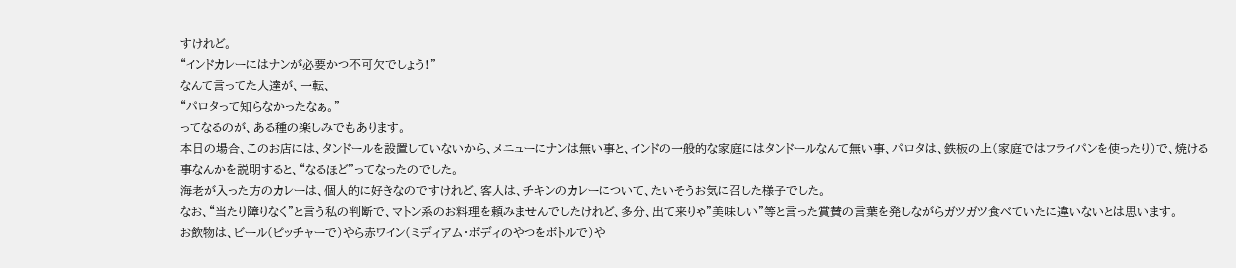すけれど。
“インドカレーにはナンが必要かつ不可欠でしょう!”
なんて言ってた人達が、一転、
“パロタって知らなかったなぁ。”
ってなるのが、ある種の楽しみでもあります。
本日の場合、このお店には、タンドールを設置していないから、メニューにナンは無い事と、インドの一般的な家庭にはタンドールなんて無い事、パロタは、鉄板の上(家庭ではフライパンを使ったり)で、焼ける事なんかを説明すると、“なるほど”ってなったのでした。
海老が入った方のカレーは、個人的に好きなのですけれど、客人は、チキンのカレーについて、たいそうお気に召した様子でした。
なお、“当たり障りなく”と言う私の判断で、マトン系のお料理を頼みませんでしたけれど、多分、出て来りゃ”美味しい”等と言った賞賛の言葉を発しながらガツガツ食べていたに違いないとは思います。
お飲物は、ビール(ピッチャーで)やら赤ワイン(ミディアム・ボディのやつをボトルで)や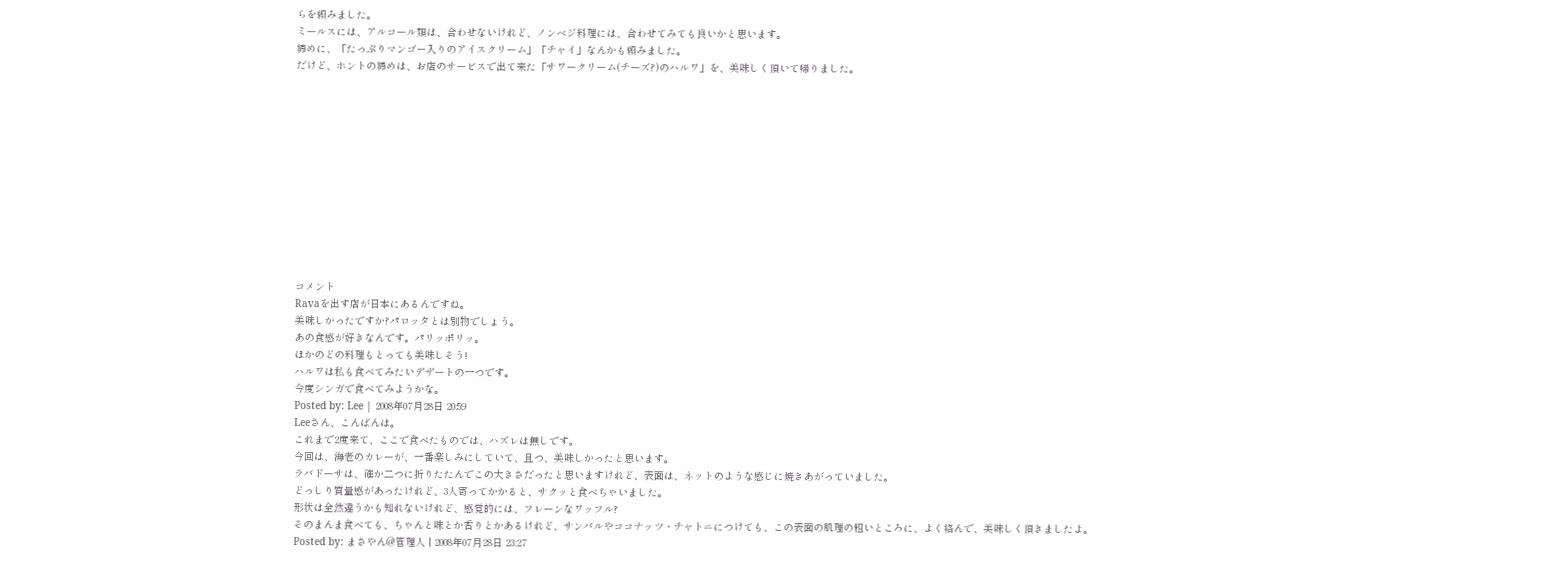らを頼みました。
ミールスには、アルコール類は、合わせないけれど、ノンベジ料理には、合わせてみても良いかと思います。
締めに、「たっぷりマンゴー入りのアイスクリーム」「チャイ」なんかも頼みました。
だけど、ホントの締めは、お店のサービスで出て来た「サワークリーム(チーズ?)のハルワ」を、美味しく頂いて帰りました。












コメント
Ravaを出す店が日本にあるんですね。
美味しかったですか?パロッタとは別物でしょう。
あの食感が好きなんです。パリッポリッ。
ほかのどの料理もとっても美味しそう!
ハルワは私も食べてみたいデザートの一つです。
今度シンガで食べてみようかな。
Posted by: Lee | 2008年07月28日 20:59
Leeさん、こんばんは。
これまで2度来て、ここで食べたものでは、ハズレは無しです。
今回は、海老のカレーが、一番楽しみにしていて、且つ、美味しかったと思います。
ラバドーサは、確か二つに折りたたんでこの大きさだったと思いますけれど、表面は、ネットのような感じに焼きあがっていました。
どっしり質量感があったけれど、3人寄ってかかると、サクッと食べちゃいました。
形状は全然違うかも知れないけれど、感覚的には、フレーンなワッフル?
そのまんま食べても、ちゃんと味とか香りとかあるけれど、サンバルやココナッツ・チャトニにつけても、この表面の肌理の粗いところに、よく絡んで、美味しく頂きましたよ。
Posted by: まさやん@管理人 | 2008年07月28日 23:27